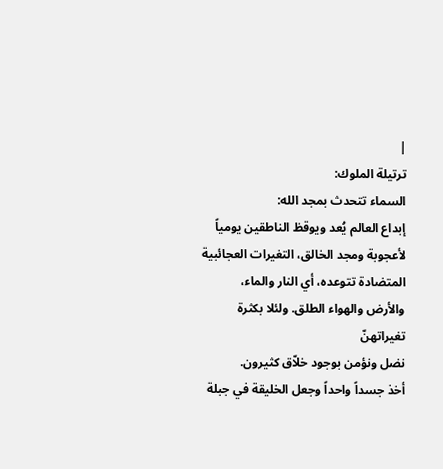|
ترتيلة الملوك:
السماء تتحدث بمجد الله:
إبداع العالم يُعد ويوقظ الناطقين يومياً لأعجوبة ومجد الخالق، التغيرات العجائبية
المتضادة تتوعده، أي النار والماء، والأرض والهواء الطلق. ولئلا بكثرة تغيراتهنّ
نضل ونؤمن بوجود خلاّق كثيرون.
أخذ جسداً واحداً وجعل الخليقة في جبلة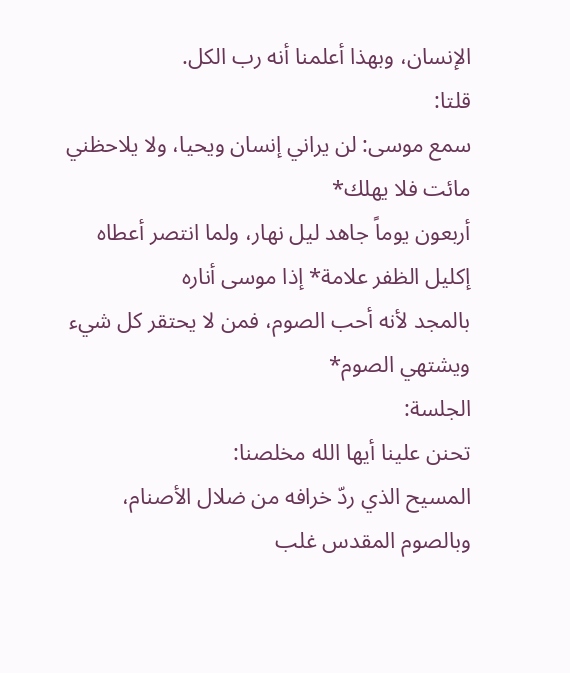الإنسان، وبهذا أعلمنا أنه رب الكل.
قلتا:
سمع موسى: لن يراني إنسان ويحيا، ولا يلاحظني مائت فلا يهلك*
أربعون يوماً جاهد ليل نهار، ولما انتصر أعطاه إكليل الظفر علامة* إذا موسى أناره
بالمجد لأنه أحب الصوم، فمن لا يحتقر كل شيء ويشتهي الصوم*
الجلسة:
تحنن علينا أيها الله مخلصنا:
المسيح الذي ردّ خرافه من ضلال الأصنام، وبالصوم المقدس غلب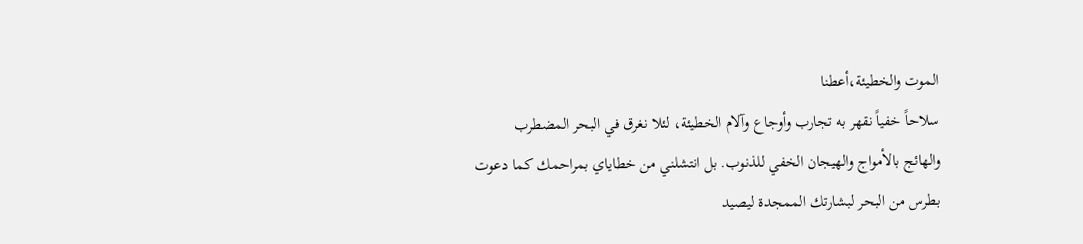الموت والخطيئة،أعطنا
سلاحاً خفياً نقهر به تجارب وأوجاع وآلام الخطيئة، لئلا نغرق في البحر المضطرب
والهائج بالأمواج والهيجان الخفي للذنوب. بل انتشلني من خطاياي بمراحمك كما دعوت
بطرس من البحر لبشارتك الممجدة ليصيد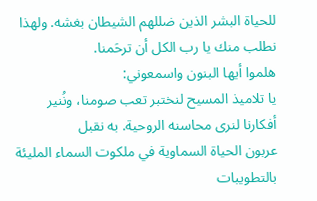للحياة البشر الذين ضللهم الشيطان بغشه. ولهذا
نطلب منك يا رب الكل أن ترحَمنا.
هلموا أيها البنون واسمعوني:
يا تلاميذ المسيح لنختبر تعب صومنا، ونُنير أفكارنا لنرى محاسنه الروحية. به نقبل
عربون الحياة السماوية في ملكوت السماء المليئة بالتطويبات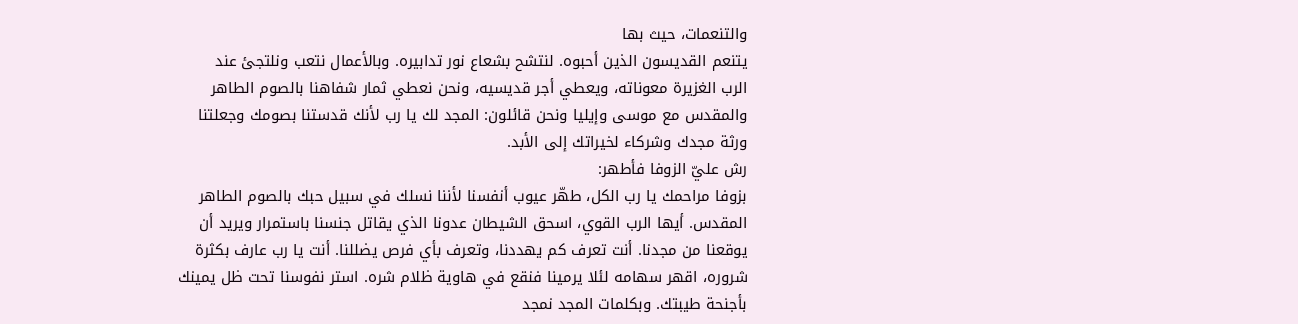والتنعمات، حيث بها
يتنعم القديسون الذين أحبوه. لنتشح بشعاع نور تدابيره. وبالأعمال نتعب ونلتجئ عند
الرب الغزيرة معوناته، ويعطي أجر قديسيه، ونحن نعطي ثمار شفاهنا بالصوم الطاهر
والمقدس مع موسى وإيليا ونحن قائلون: المجد لك يا رب لأنك قدستنا بصومك وجعلتنا
ورثة مجدك وشركاء لخيراتك إلى الأبد.
رش عليّ الزوفا فأطهر:
بزوفا مراحمك يا رب الكل، طهّر عيوب أنفسنا لأننا نسلك في سبيل حبك بالصوم الطاهر
المقدس. أيها الرب القوي، اسحق الشيطان عدونا الذي يقاتل جنسنا باستمرار ويريد أن
يوقعنا من مجدنا. أنت تعرف كم يهددنا، وتعرف بأي فرص يضللنا. أنت يا رب عارف بكثرة
شروره، اقهر سهامه لئلا يرمينا فنقع في هاوية ظلام شره. استر نفوسنا تحت ظل يمينك
بأجنحة طيبتك. وبكلمات المجد نمجد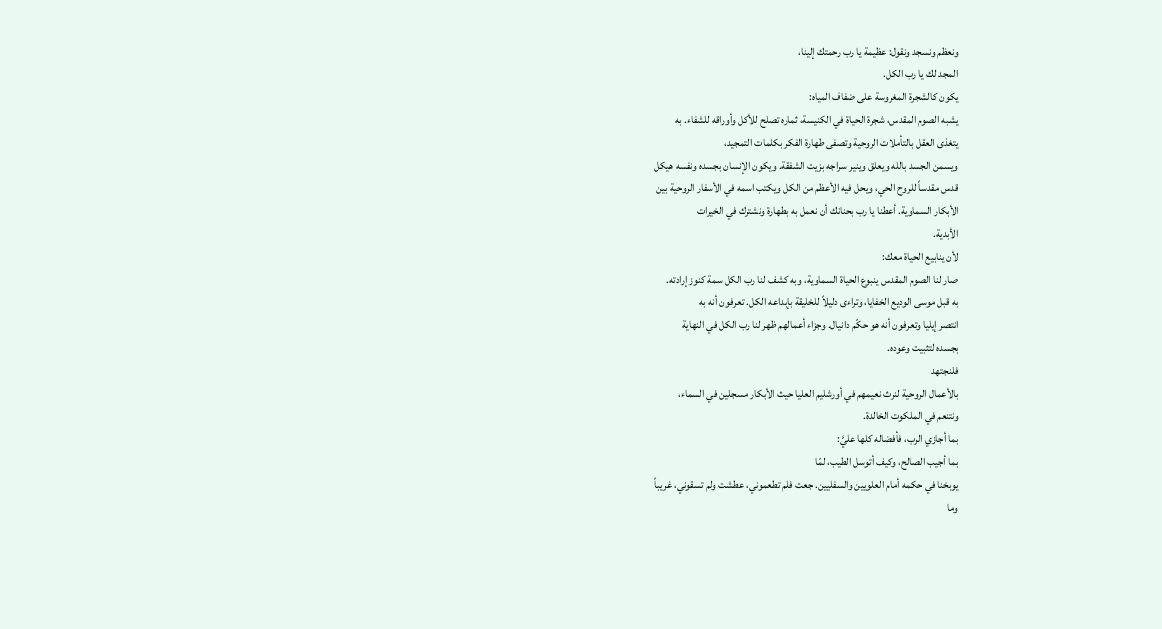ونعظم ونسجد ونقول: عظيمة يا رب رحمتك إلينا،
المجد لك يا رب الكل.
يكون كالشجرة المغروسة على ضفاف المياه:
يشبه الصوم المقدس، شجرة الحياة في الكنيسة، ثماره تصلح للأكل وأوراقه للشفاء. به
يتغذى العقل بالتأملات الروحية وتصفى طهارة الفكر بكلمات التمجيد،
ويسمن الجسد بالله ويعلق وينير سراجه بزيت الشفقة. ويكون الإنسان بجسده ونفسه هيكل
قدس مقدساً للروح الحي، ويحل فيه الأعظم من الكل ويكتب اسمه في الأسفار الروحية بين
الأبكار السماوية. أعطنا يا رب بحنانك أن نعمل به بطهارة ونشترك في الخيرات
الأبدية.
لأن ينابيع الحياة معك:
صار لنا الصوم المقدس ينبوع الحياة السماوية، وبه كشف لنا رب الكل سمة كنوز إرادته.
به قبل موسى الوديع الخفايا، وتراءى دليلاً للخليقة بإبداعه الكل. تعرفون أنه به
انتصر إيليا وتعرفون أنه هو حكّم دانيال. وجزاء أعمالهم ظهر لنا رب الكل في النهاية
بجسده لتثبيت وعوده.
فلنجتهد
بالأعمال الروحية لنرث نعيمهم في أورشليم العليا حيث الأبكار مسجلين في السماء،
ونتنعم في الملكوت الخالدة.
بما أجازي الرب، فأفضاله كلها عليَّ:
بما أجيب الصالح، وكيف أتوسل الطيب، لمّا
يوبخنا في حكمه أمام العلويين والسفليين. جعت فلم تطعموني، عطشت ولم تسقوني، غريباً
وما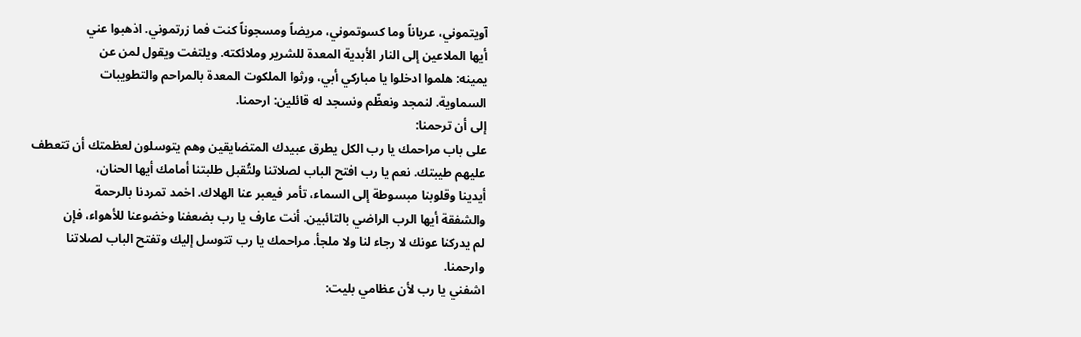آويتموني، عرياناً وما كسوتموني، مريضاً ومسجوناً كنت فما زرتموني. اذهبوا عني
أيها الملاعين إلى النار الأبدية المعدة للشرير وملائكته. ويلتفت ويقول لمن عن
يمينه: هلموا ادخلوا يا مباركي أبي، ورثوا الملكوت المعدة بالمراحم والتطويبات
السماوية. لنمجد ونعظّم ونسجد له قائلين: ارحمنا.
إلى أن ترحمنا:
على باب مراحمك يا رب الكل يطرق عبيدك المتضايقين وهم يتوسلون لعظمتك أن تتعطف
عليهم طيبتك. نعم يا رب افتح الباب لصلاتنا ولتُقبل طلبتنا أمامك أيها الحنان،
أيدينا وقلوبنا مبسوطة إلى السماء، تأمر فيعبر عنا الهلاك. اخمد تمردنا بالرحمة
والشفقة أيها الرب الراضي بالتائبين. أنت عارف يا رب بضعفنا وخضوعنا للأهواء، فإن
لم يدركنا عونك لا رجاء لنا ولا ملجأ. مراحمك يا رب تتوسل إليك وتفتح الباب لصلاتنا
وارحمنا.
اشفني يا رب لأن عظامي بليت: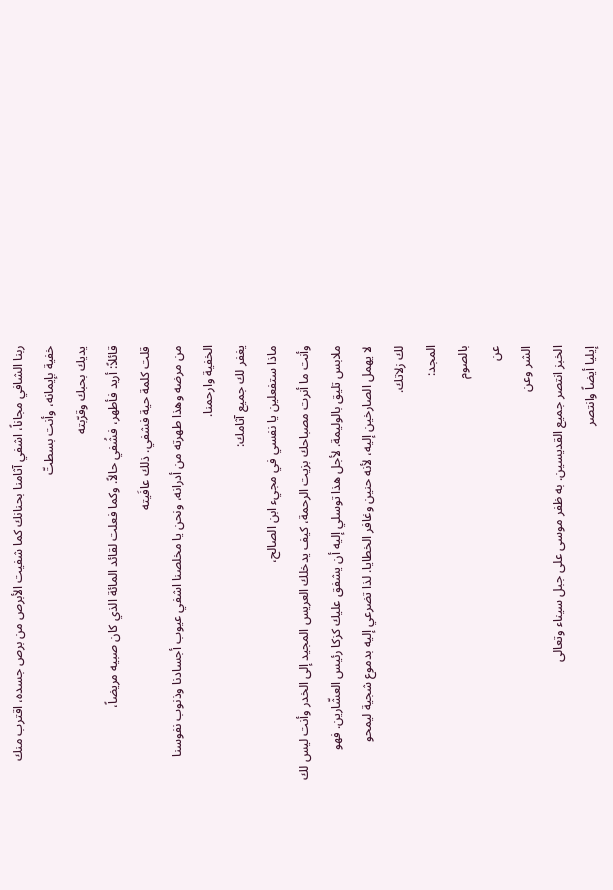ربنا الشافي مجاناً، اشفي آثامنا بحنانك كما شفيت الأبرص من برص جسده، اقترب منك
خفية بإيمانه، وأنت بسطتّ
يديك بحبك وقرّبته
قائلاً: أريد فأطهر، فشُفي حالاً. وكما فعلت لقائد المائة الذي كان صبيه مريضاً،
قلت كلمة حية فشفي. ذلك عافَيته
من مرضه وهذا طهرته من أدرانه، ونحن يا مخلصنا اشفي عيوب أجسادنا وذنوب نفوسنا
الخفية وارحمنا.
يغفر لك جميع آثامك:
ماذا ستفعلين يا نفسي في مجيء ابن الصالح،
وأنت ما أنرت مصباحك بزيت الرحمة، كيف يدخلك العريس المجيد إلى الخدر وأنت ليس لك
ملابس تليق بالوليمة. لأجل هذا توسلي إليه أن يشفق عليك كزكا رئيس العشّارين. فهو
لا يهمل الصارخين إليه، لأنه حنين وغافر الخطايا. لذا تضرعي إليه بدموع شجية ليمحو
لك زلاتك.
المجد:
بالصوم
عن
الشر وعن
الخبز انتصر جميع القديسين. به ظفر موسى على جبل سيناء وتعالى
إيليا أيضاً وانتصر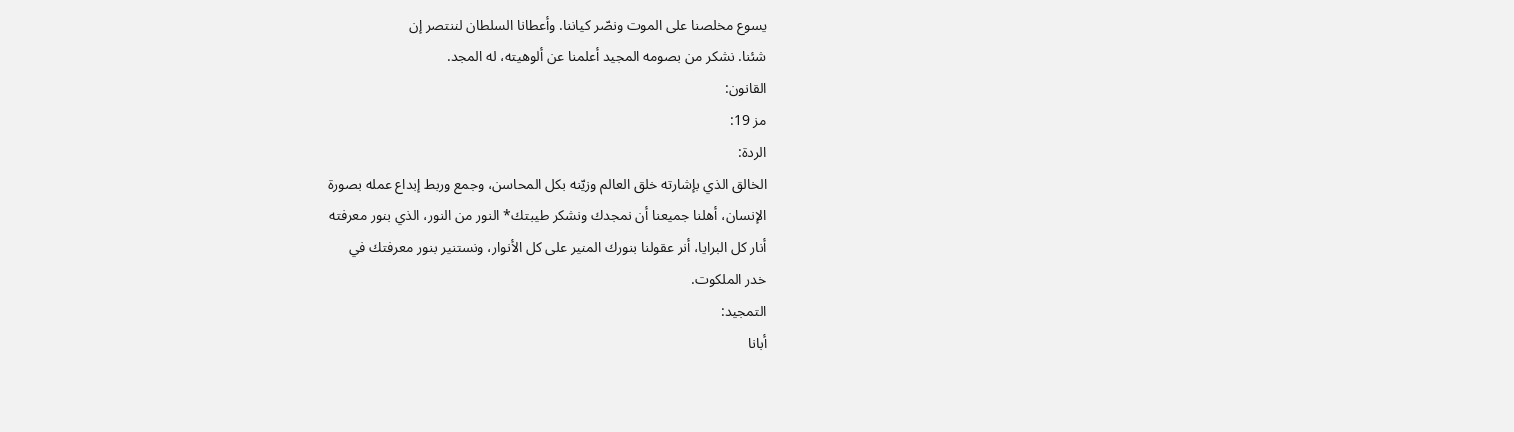يسوع مخلصنا على الموت ونصّر كياننا. وأعطانا السلطان لننتصر إن
شئنا. نشكر من بصومه المجيد أعلمنا عن ألوهيته، له المجد.
القانون:
مز 19:
الردة:
الخالق الذي بإشارته خلق العالم وزيّنه بكل المحاسن، وجمع وربط إبداع عمله بصورة
الإنسان، أهلنا جميعنا أن نمجدك ونشكر طيبتك* النور من النور، الذي بنور معرفته
أنار كل البرايا، أنر عقولنا بنورك المنير على كل الأنوار، ونستنير بنور معرفتك في
خدر الملكوت.
التمجيد:
أبانا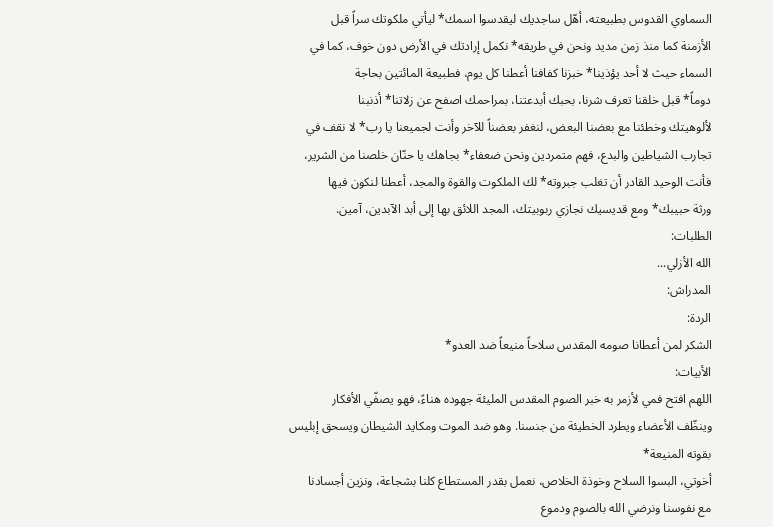السماوي القدوس بطبيعته، أهّل ساجديك ليقدسوا اسمك* ليأتي ملكوتك سراً قبل
الأزمنة كما منذ زمن مديد ونحن في طريقه* نكمل إرادتك في الأرض دون خوف، كما في
السماء حيث لا أحد يؤذينا* خبزنا كفافنا أعطنا كل يوم، فطبيعة المائتين بحاجة
دوماً* قبل خلقنا تعرف شرنا، بحبك أبدعتنا، بمراحمك اصفح عن زلاتنا* أذنبنا
لألوهيتك وخطئنا مع بعضنا البعض، لنغفر بعضناً للآخر وأنت لجميعنا يا رب* لا نقف في
تجارب الشياطين والبدع، فهم متمردين ونحن ضعفاء* بجاهك يا حنّان خلصنا من الشرير،
فأنت الوحيد القادر أن تغلب جبروته* لك الملكوت والقوة والمجد، أعطنا لنكون فيها
ورثة حبيبك* ومع قديسيك نجازي ربوبيتك، المجد اللائق بها إلى أبد الآبدين، آمين.
الطلبات:
الله الأزلي...
المدراش:
الردة:
الشكر لمن أعطانا صومه المقدس سلاحاً منيعاً ضد العدو*
الأبيات:
اللهم افتح فمي لأزمر به خبر الصوم المقدس المليئة جهوده هناءً، فهو يصفّي الأفكار
وينظّف الأعضاء ويطرد الخطيئة من جنسنا. وهو ضد الموت ومكايد الشيطان ويسحق إبليس
بقوته المنيعة*
أخوتي، البسوا السلاح وخوذة الخلاص، نعمل بقدر المستطاع كلنا بشجاعة، ونزين أجسادنا
مع نفوسنا ونرضي الله بالصوم ودموع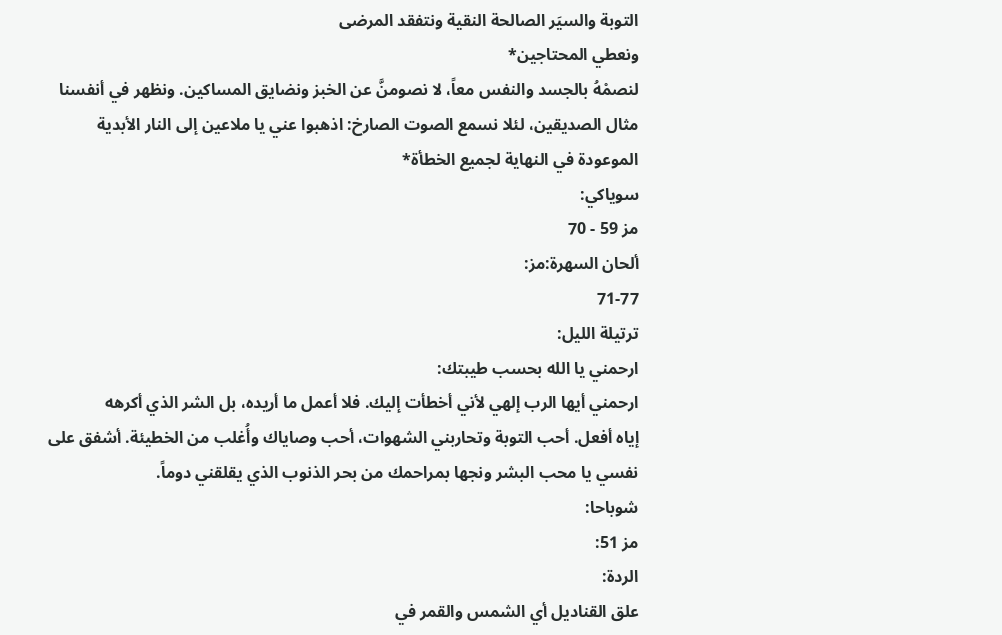التوبة والسيَر الصالحة النقية ونتفقد المرضى
ونعطي المحتاجين*
لنصمْهُ بالجسد والنفس معاً، لا نصومنَّ عن الخبز ونضايق المساكين. ونظهر في أنفسنا
مثال الصديقين، لئلا نسمع الصوت الصارخ: اذهبوا عني يا ملاعين إلى النار الأبدية
الموعودة في النهاية لجميع الخطأة*
سوياكي:
مز 59 - 70
ألحان السهرة:مز:
71-77
ترتيلة الليل:
ارحمني يا الله بحسب طيبتك:
ارحمني أيها الرب إلهي لأني أخطأت إليك. فلا أعمل ما أريده، بل الشر الذي أكرهه
إياه أفعل. أحب التوبة وتحاربني الشهوات، أحب وصاياك وأُغلب من الخطيئة. أشفق على
نفسي يا محب البشر ونجها بمراحمك من بحر الذنوب الذي يقلقني دوماً.
شوباحا:
مز 51:
الردة:
علق القناديل أي الشمس والقمر في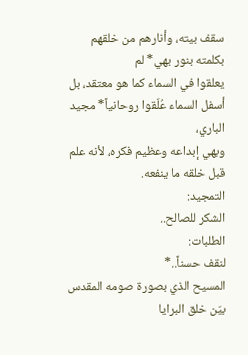سقف بيته، وأنارهم من خلقهم بكلمته بنور بهي* لم
يعلقوا في السماء كما هو معتقد، بل أسفل السماء عُلّقوا روحانياً* مجيد الباري،
وبهي إبداعه وعظيم فكره، لأنه علم قبل خلقه ما ينفعه.
التمجيد:
الشكر للصالح..
الطلبات:
لنقف حسناً..*
المسيح الذي بصورة صومه المقدس بيّن خلق البرايا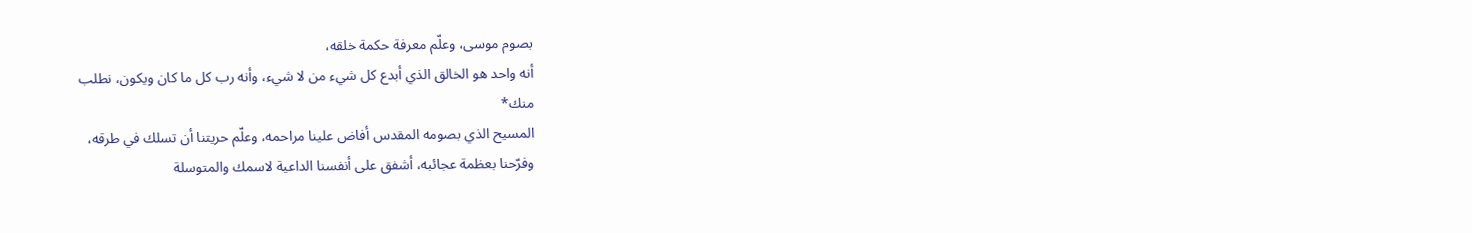بصوم موسى، وعلّم معرفة حكمة خلقه،
أنه واحد هو الخالق الذي أبدع كل شيء من لا شيء، وأنه رب كل ما كان ويكون، نطلب
منك*
المسيح الذي بصومه المقدس أفاض علينا مراحمه، وعلّم حريتنا أن تسلك في طرقه،
وفرّحنا بعظمة عجائبه، أشفق على أنفسنا الداعية لاسمك والمتوسلة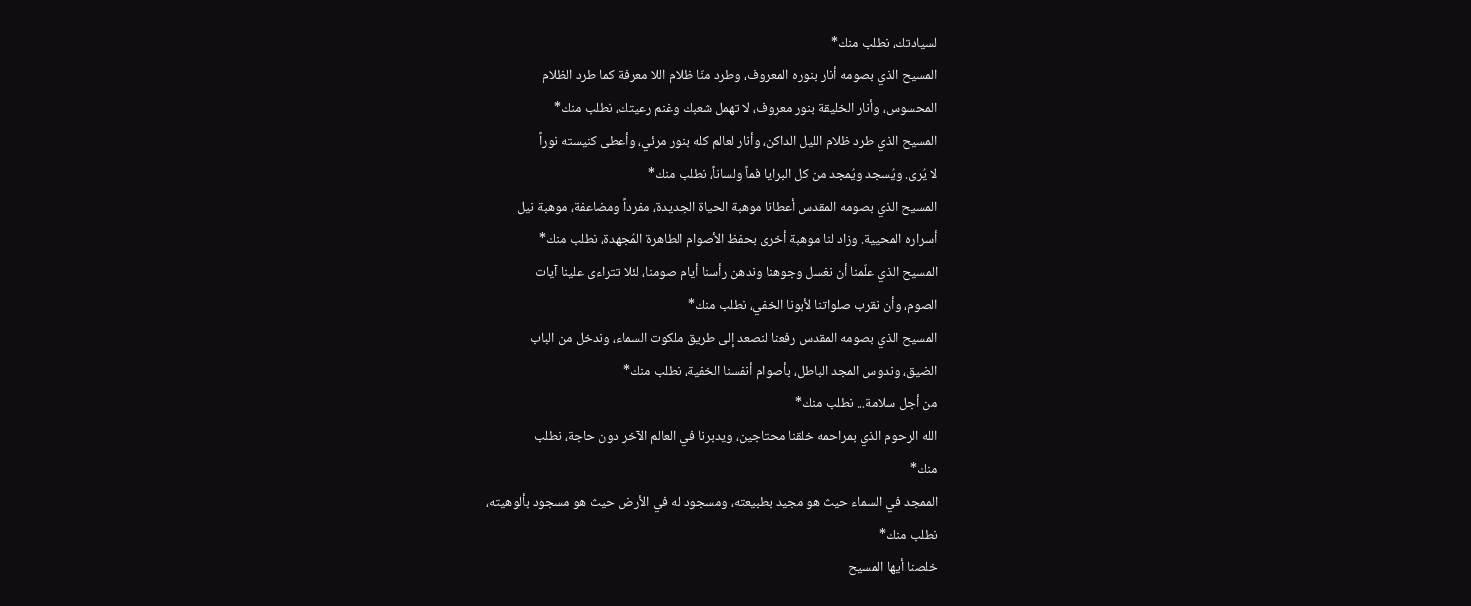لسيادتك، نطلب منك*
المسيح الذي بصومه أنار بنوره المعروف، وطرد منّا ظلام اللا معرفة كما طرد الظلام
المحسوس، وأنار الخليقة بنور معروف، لا تهمل شعبك وغنم رعيتك، نطلب منك*
المسيح الذي طرد ظلام الليل الداكن، وأنار لعالم كله بنور مرئي، وأعطى كنيسته نوراً
لا يُرى. ويُسجد ويُمجد من كل البرايا فماً ولساناً، نطلب منك*
المسيح الذي بصومه المقدس أعطانا موهبة الحياة الجديدة، مفرداً ومضاعفة، موهبة نيل
أسراره المحيية. وزاد لنا موهبة أخرى بحفظ الأصوام الطاهرة المُجهدة، نطلب منك*
المسيح الذي علّمنا أن نغسل وجوهنا وندهن رأسنا أيام صومنا، لئلا تتراءى علينا آيات
الصوم، وأن نقرب صلواتنا لأبونا الخفي، نطلب منك*
المسيح الذي بصومه المقدس رفعنا لنصعد إلى طريق ملكوت السماء، وندخل من الباب
الضيق، وندوس المجد الباطل، بأصوام أنفسنا الخفية، نطلب منك*
من أجل سلامة... نطلب منك*
الله الرحوم الذي بمراحمه خلقنا محتاجين، ويدبرنا في العالم الآخر دون حاجة، نطلب
منك*
الممجد في السماء حيث هو مجيد بطبيعته، ومسجود له في الأرض حيث هو مسجود بألوهيته،
نطلب منك*
خلصنا أيها المسيح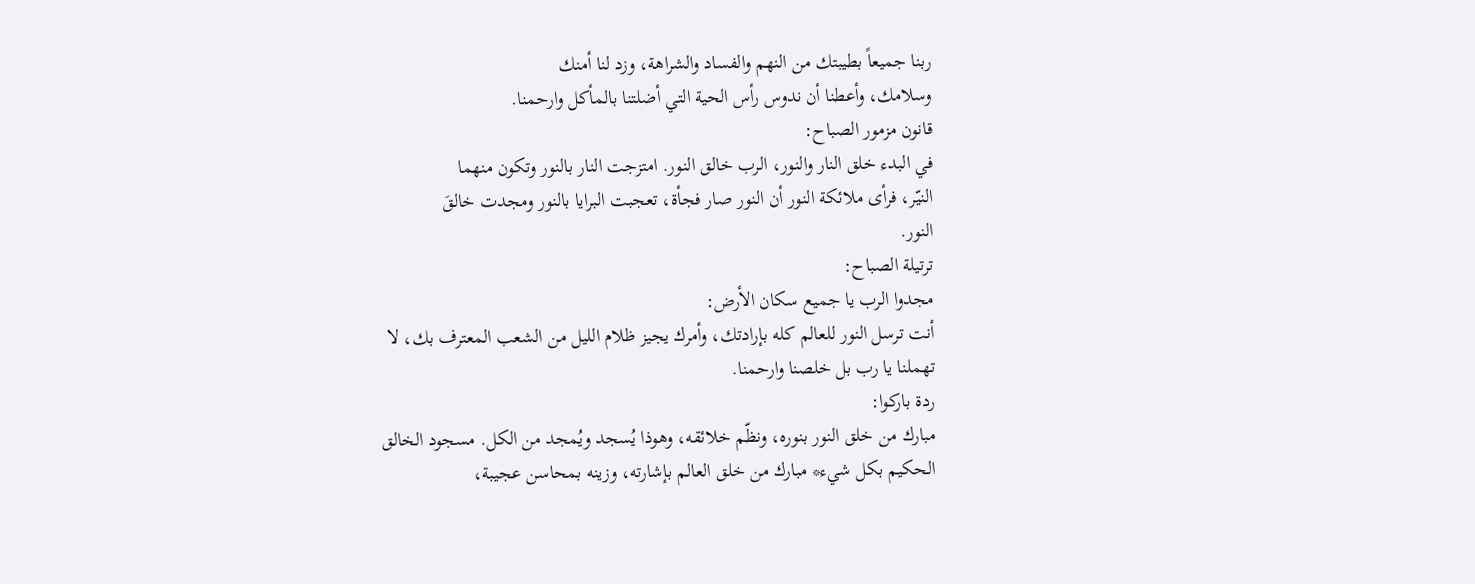ربنا جميعاً بطيبتك من النهم والفساد والشراهة، وزد لنا أمنك
وسلامك، وأعطنا أن ندوس رأس الحية التي أضلتنا بالمأكل وارحمنا.
قانون مزمور الصباح:
في البدء خلق النار والنور، الرب خالق النور. امتزجت النار بالنور وتكون منهما
النيّر، فرأى ملائكة النور أن النور صار فجأة، تعجبت البرايا بالنور ومجدت خالقَ
النور.
ترتيلة الصباح:
مجدوا الرب يا جميع سكان الأرض:
أنت ترسل النور للعالم كله بإرادتك، وأمرك يجيز ظلام الليل من الشعب المعترف بك، لا
تهملنا يا رب بل خلصنا وارحمنا.
ردة باركوا:
مبارك من خلق النور بنوره، ونظّم خلائقه، وهوذا يُسجد ويُمجد من الكل. مسجود الخالق
الحكيم بكل شيء* مبارك من خلق العالم بإشارته، وزينه بمحاسن عجيبة،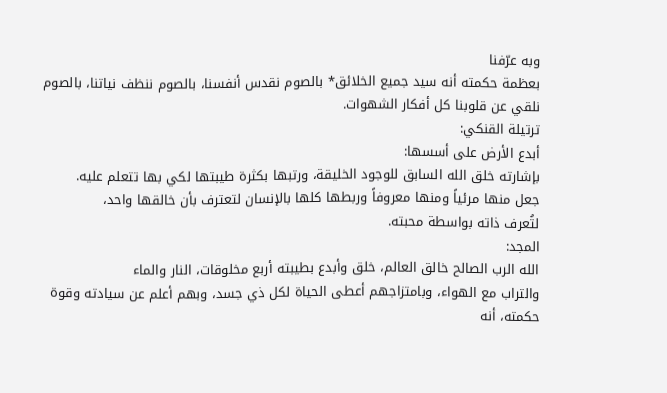وبه عرّفنا
بعظمة حكمته أنه سيد جميع الخلائق* بالصوم نقدس أنفسنا، بالصوم ننظف نياتنا، بالصوم
نلقي عن قلوبنا كل أفكار الشهوات.
ترتيلة القنكي:
أبدع الأرض على أسسها:
بإشارته خلق الله السابق للوجود الخليقة، ورتبها بكثرة طيبتها لكي بها تتعلم عليه.
جعل منها مرئياً ومنها معروفاً وربطها كلها بالإنسان لتعترف بأن خالقها واحد،
لتُعرف ذاته بواسطة محبته.
المجد:
الله الرب الصالح خالق العالم، خلق وأبدع بطيبته أربع مخلوقات، النار والماء
والتراب مع الهواء، وبامتزاجهم أعطى الحياة لكل ذي جسد، وبهم أعلم عن سيادته وقوة
حكمته، أنه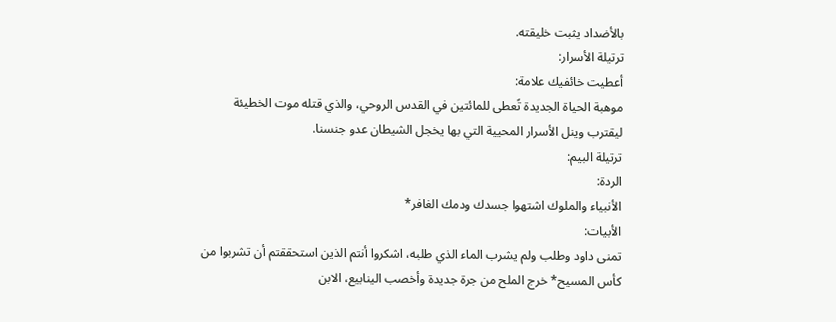بالأضداد يثبت خليقته.
ترتيلة الأسرار:
أعطيت خائفيك علامة:
موهبة الحياة الجديدة تًعطى للمائتين في القدس الروحي، والذي قتله موت الخطيئة
ليقترب وينل الأسرار المحيية التي بها يخجل الشيطان عدو جنسنا.
ترتيلة البيم:
الردة:
الأنبياء والملوك اشتهوا جسدك ودمك الغافر*
الأبيات:
تمنى داود وطلب ولم يشرب الماء الذي طلبه، اشكروا أنتم الذين استحققتم أن تشربوا من
كأس المسيح* خرج الملح من جرة جديدة وأخصب الينابيع، الابن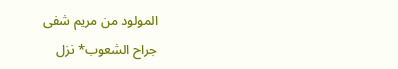المولود من مريم شفى
جراح الشعوب* نزل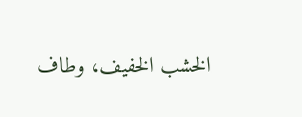الخشب الخفيف، وطاف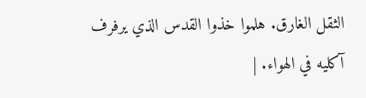الثقل الغارق. هلموا خذوا القدس الذي يرفرف
آكليه في الهواء. |